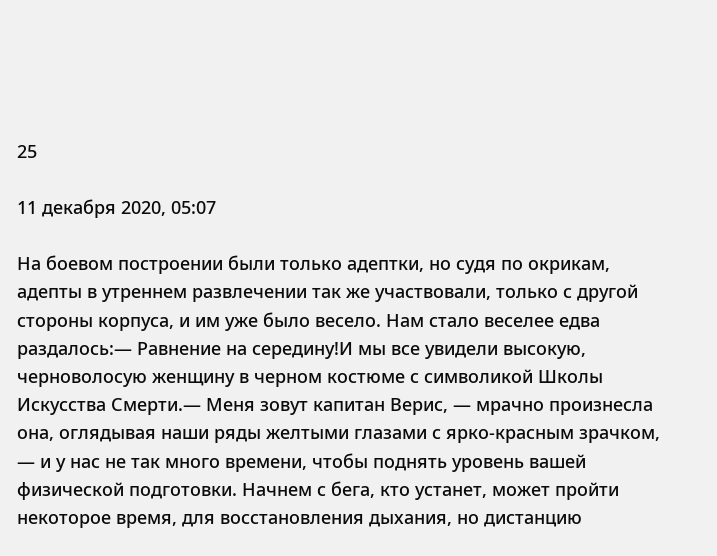25

11 декабря 2020, 05:07

На боевом построении были только адептки, но судя по окрикам, адепты в утреннем развлечении так же участвовали, только с другой стороны корпуса, и им уже было весело. Нам стало веселее едва раздалось:— Равнение на середину!И мы все увидели высокую, черноволосую женщину в черном костюме с символикой Школы Искусства Смерти.— Меня зовут капитан Верис, — мрачно произнесла она, оглядывая наши ряды желтыми глазами с ярко-красным зрачком, — и у нас не так много времени, чтобы поднять уровень вашей физической подготовки. Начнем с бега, кто устанет, может пройти некоторое время, для восстановления дыхания, но дистанцию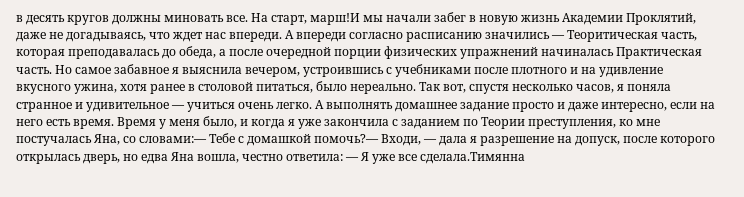в десять кругов должны миновать все. На старт, марш!И мы начали забег в новую жизнь Академии Проклятий, даже не догадываясь, что ждет нас впереди. А впереди согласно расписанию значились — Теоритическая часть, которая преподавалась до обеда, а после очередной порции физических упражнений начиналась Практическая часть. Но самое забавное я выяснила вечером, устроившись с учебниками после плотного и на удивление вкусного ужина, хотя ранее в столовой питаться, было нереально. Так вот, спустя несколько часов, я поняла странное и удивительное — учиться очень легко. А выполнять домашнее задание просто и даже интересно, если на него есть время. Время у меня было, и когда я уже закончила с заданием по Теории преступления, ко мне постучалась Яна, со словами:— Тебе с домашкой помочь?— Входи, — дала я разрешение на допуск, после которого открылась дверь, но едва Яна вошла, честно ответила: — Я уже все сделала.Тимянна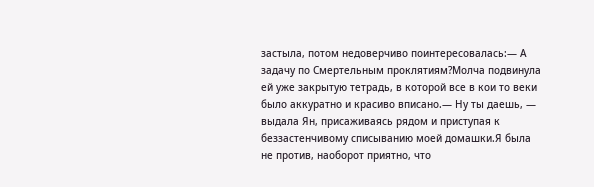застыла, потом недоверчиво поинтересовалась:— А задачу по Смертельным проклятиям?Молча подвинула ей уже закрытую тетрадь, в которой все в кои то веки было аккуратно и красиво вписано.— Ну ты даешь, — выдала Ян, присаживаясь рядом и приступая к беззастенчивому списыванию моей домашки.Я была не против, наоборот приятно, что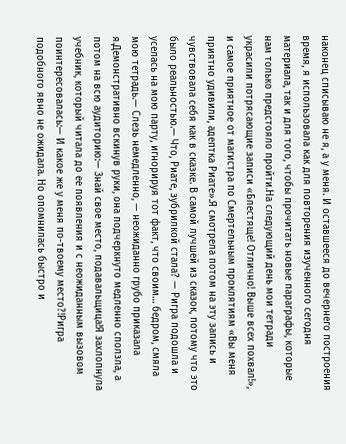наконец списываю не я, а у меня. И оставшееся до вечернего построения время, я использовала как для повторения изученного сегодня материала, так и для того, чтобы прочитать новые параграфы, которые нам только предстояло пройти.На следующий день мои тетради украсили потрясающие записи «Блестяще! Отлично! Выше всех похвал!», и самое приятное от магистра по Смертельным проклятиям «Вы меня приятно удивили, адептка Риате».Я смотрела потом на эту запись и чувствовала себя как в сказке. В самой лучшей из сказок, потому что это было реальностью.— Что, Риате, зубрилкой стала? — Ригра подошла и уселась на мою парту, игнорируя тот факт, что своим… бедром, смяла мою тетрадь.— Слезь немедленно, — неожиданно грубо приказала я.Демонстративно вскинув руки, она подчеркнуто медленно сползла, а потом на всю аудиторию:— Знай свое место, подавальщица!Я захлопнула учебник, который читала до ее появления и с неожиданным вызовом поинтересовалась:— И какое же у меня по-твоему место?!Ригра подобного явно не ожидала. Но опомнилась быстро и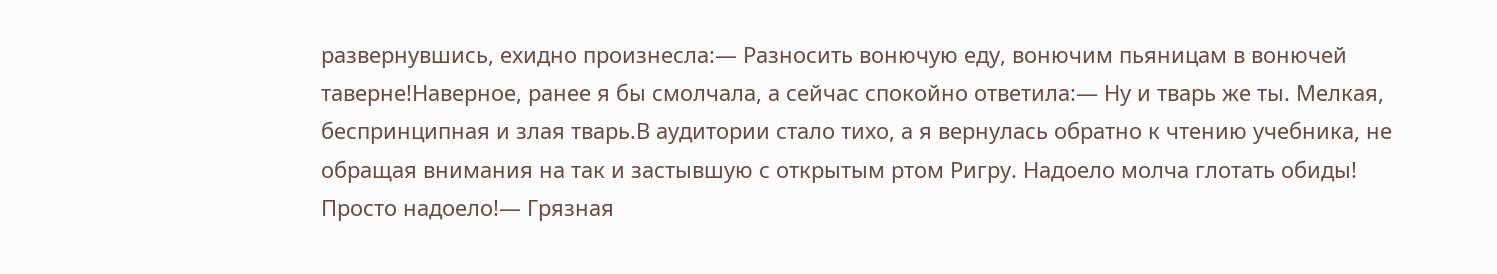развернувшись, ехидно произнесла:— Разносить вонючую еду, вонючим пьяницам в вонючей таверне!Наверное, ранее я бы смолчала, а сейчас спокойно ответила:— Ну и тварь же ты. Мелкая, беспринципная и злая тварь.В аудитории стало тихо, а я вернулась обратно к чтению учебника, не обращая внимания на так и застывшую с открытым ртом Ригру. Надоело молча глотать обиды! Просто надоело!— Грязная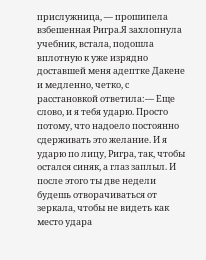прислужница, — прошипела взбешенная Ригра.Я захлопнула учебник, встала, подошла вплотную к уже изрядно доставшей меня адептке Дакене и медленно, четко, с расстановкой ответила:— Еще слово, и я тебя ударю. Просто потому, что надоело постоянно сдерживать это желание. И я ударю по лицу, Ригра, так, чтобы остался синяк, а глаз заплыл. И после этого ты две недели будешь отворачиваться от зеркала, чтобы не видеть как место удара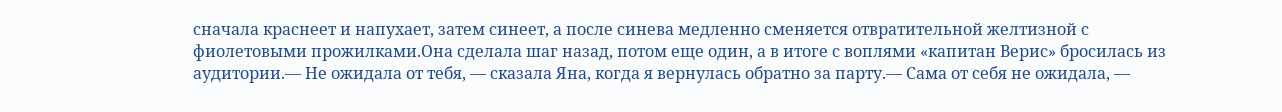сначала краснеет и напухает, затем синеет, а после синева медленно сменяется отвратительной желтизной с фиолетовыми прожилками.Она сделала шаг назад, потом еще один, а в итоге с воплями «капитан Верис» бросилась из аудитории.— Не ожидала от тебя, — сказала Яна, когда я вернулась обратно за парту.— Сама от себя не ожидала, —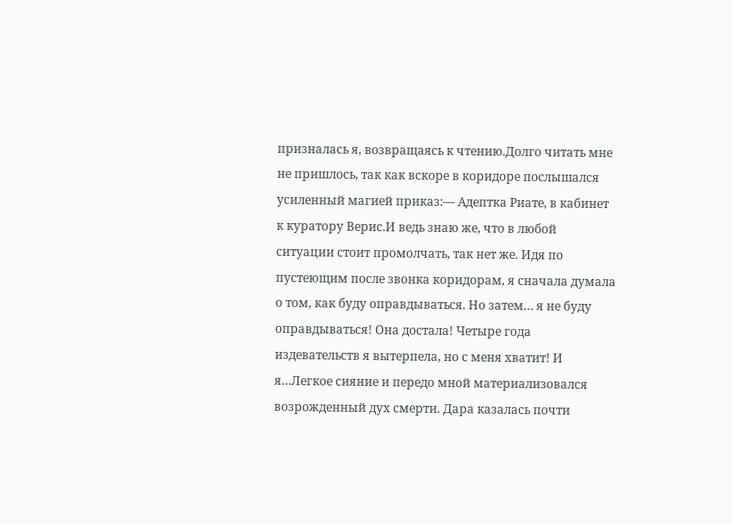призналась я, возвращаясь к чтению.Долго читать мне не пришлось, так как вскоре в коридоре послышался усиленный магией приказ:— Адептка Риате, в кабинет к куратору Верис.И ведь знаю же, что в любой ситуации стоит промолчать, так нет же. Идя по пустеющим после звонка коридорам, я сначала думала о том, как буду оправдываться. Но затем… я не буду оправдываться! Она достала! Четыре года издевательств я вытерпела, но с меня хватит! И я…Легкое сияние и передо мной материализовался возрожденный дух смерти. Дара казалась почти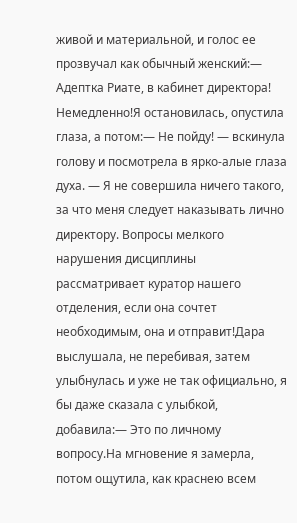живой и материальной, и голос ее прозвучал как обычный женский:— Адептка Риате, в кабинет директора! Немедленно!Я остановилась, опустила глаза, а потом:— Не пойду! — вскинула голову и посмотрела в ярко-алые глаза духа. — Я не совершила ничего такого, за что меня следует наказывать лично директору. Вопросы мелкого нарушения дисциплины рассматривает куратор нашего отделения, если она сочтет необходимым, она и отправит!Дара выслушала, не перебивая, затем улыбнулась и уже не так официально, я бы даже сказала с улыбкой, добавила:— Это по личному вопросу.На мгновение я замерла, потом ощутила, как краснею всем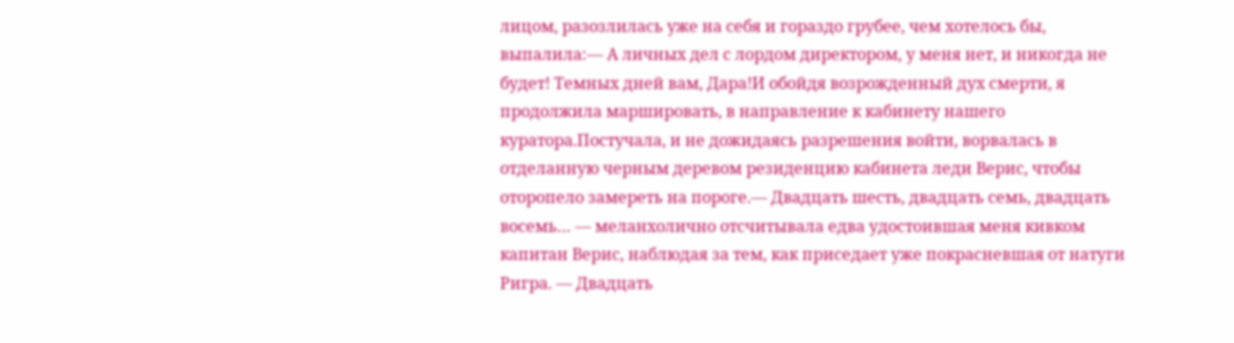лицом, разозлилась уже на себя и гораздо грубее, чем хотелось бы, выпалила:— А личных дел с лордом директором, у меня нет, и никогда не будет! Темных дней вам, Дара!И обойдя возрожденный дух смерти, я продолжила маршировать, в направление к кабинету нашего куратора.Постучала, и не дожидаясь разрешения войти, ворвалась в отделанную черным деревом резиденцию кабинета леди Верис, чтобы оторопело замереть на пороге.— Двадцать шесть, двадцать семь, двадцать восемь… — меланхолично отсчитывала едва удостоившая меня кивком капитан Верис, наблюдая за тем, как приседает уже покрасневшая от натуги Ригра. — Двадцать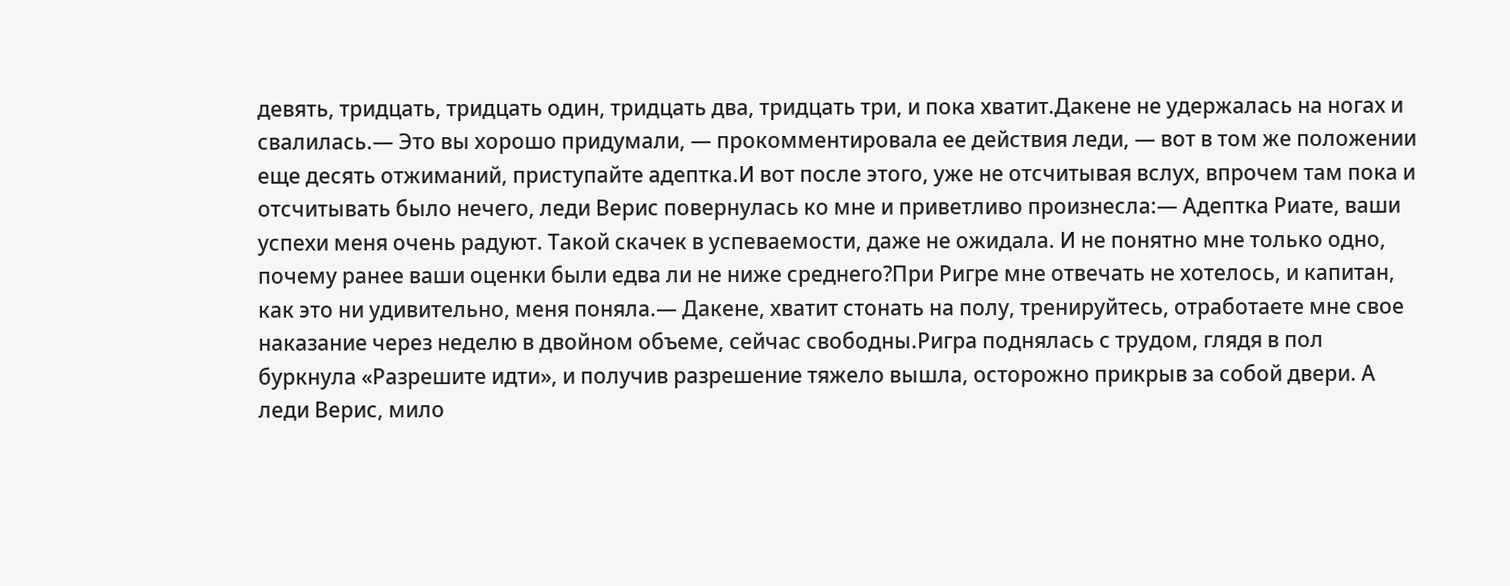девять, тридцать, тридцать один, тридцать два, тридцать три, и пока хватит.Дакене не удержалась на ногах и свалилась.— Это вы хорошо придумали, — прокомментировала ее действия леди, — вот в том же положении еще десять отжиманий, приступайте адептка.И вот после этого, уже не отсчитывая вслух, впрочем там пока и отсчитывать было нечего, леди Верис повернулась ко мне и приветливо произнесла:— Адептка Риате, ваши успехи меня очень радуют. Такой скачек в успеваемости, даже не ожидала. И не понятно мне только одно, почему ранее ваши оценки были едва ли не ниже среднего?При Ригре мне отвечать не хотелось, и капитан, как это ни удивительно, меня поняла.— Дакене, хватит стонать на полу, тренируйтесь, отработаете мне свое наказание через неделю в двойном объеме, сейчас свободны.Ригра поднялась с трудом, глядя в пол буркнула «Разрешите идти», и получив разрешение тяжело вышла, осторожно прикрыв за собой двери. А леди Верис, мило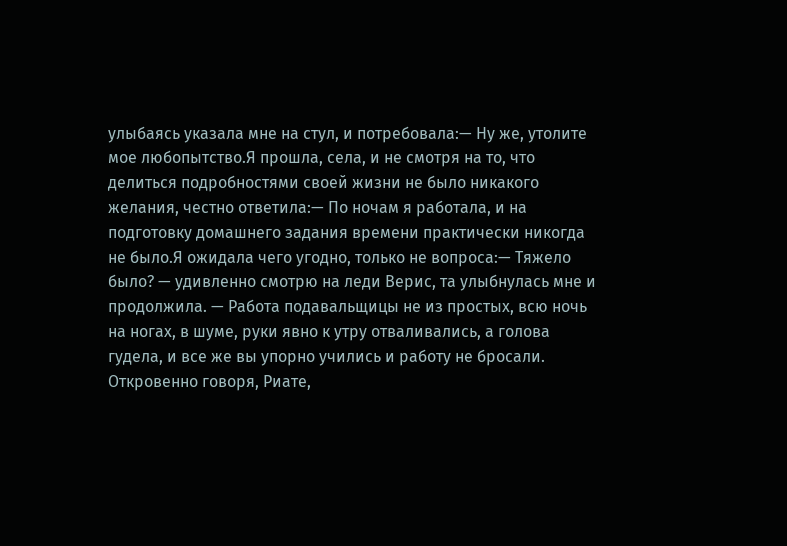улыбаясь указала мне на стул, и потребовала:— Ну же, утолите мое любопытство.Я прошла, села, и не смотря на то, что делиться подробностями своей жизни не было никакого желания, честно ответила:— По ночам я работала, и на подготовку домашнего задания времени практически никогда не было.Я ожидала чего угодно, только не вопроса:— Тяжело было? — удивленно смотрю на леди Верис, та улыбнулась мне и продолжила. — Работа подавальщицы не из простых, всю ночь на ногах, в шуме, руки явно к утру отваливались, а голова гудела, и все же вы упорно учились и работу не бросали. Откровенно говоря, Риате,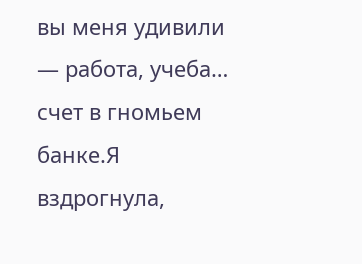вы меня удивили — работа, учеба… счет в гномьем банке.Я вздрогнула,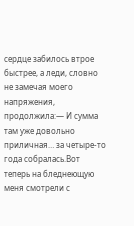сердце забилось втрое быстрее, а леди, словно не замечая моего напряжения, продолжила:— И сумма там уже довольно приличная… за четыре-то года собралась.Вот теперь на бледнеющую меня смотрели с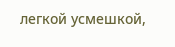легкой усмешкой,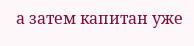а затем капитан уже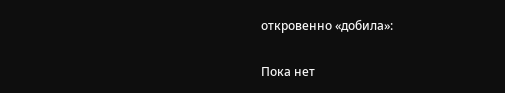откровенно «добила»:

Пока нет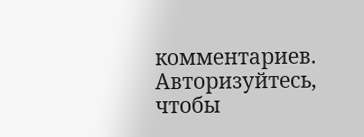комментариев. Авторизуйтесь, чтобы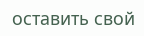оставить свой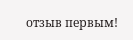отзыв первым!